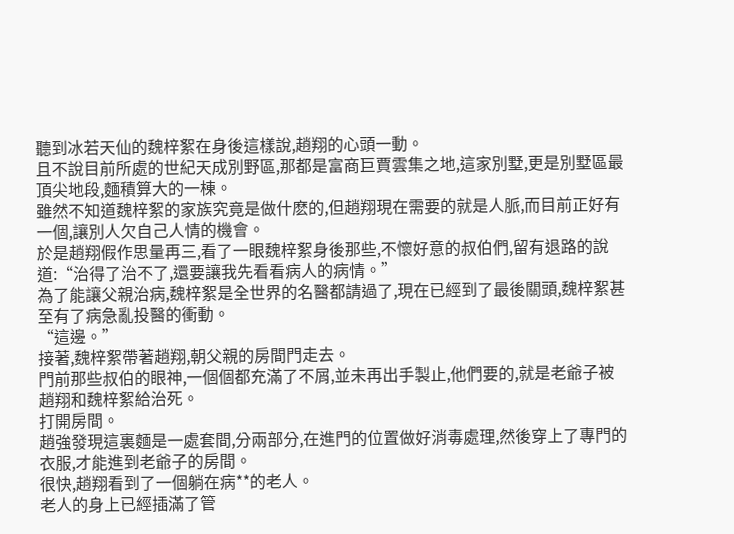聽到冰若天仙的魏梓絮在身後這樣說,趙翔的心頭一動。
且不說目前所處的世紀天成別野區,那都是富商巨賈雲集之地,這家別墅,更是別墅區最頂尖地段,麵積算大的一棟。
雖然不知道魏梓絮的家族究竟是做什麽的,但趙翔現在需要的就是人脈,而目前正好有一個,讓別人欠自己人情的機會。
於是趙翔假作思量再三,看了一眼魏梓絮身後那些,不懷好意的叔伯們,留有退路的說道:“治得了治不了,還要讓我先看看病人的病情。”
為了能讓父親治病,魏梓絮是全世界的名醫都請過了,現在已經到了最後關頭,魏梓絮甚至有了病急亂投醫的衝動。
“這邊。”
接著,魏梓絮帶著趙翔,朝父親的房間門走去。
門前那些叔伯的眼神,一個個都充滿了不屑,並未再出手製止,他們要的,就是老爺子被趙翔和魏梓絮給治死。
打開房間。
趙強發現這裏麵是一處套間,分兩部分,在進門的位置做好消毒處理,然後穿上了專門的衣服,才能進到老爺子的房間。
很快,趙翔看到了一個躺在病**的老人。
老人的身上已經插滿了管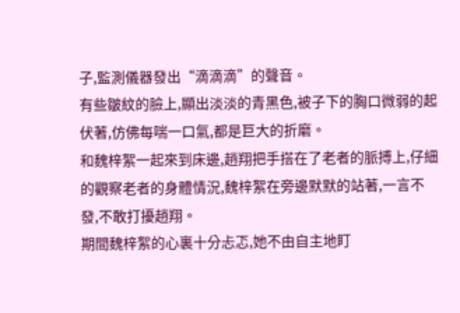子,監測儀器發出“滴滴滴”的聲音。
有些皺紋的臉上,顯出淡淡的青黑色,被子下的胸口微弱的起伏著,仿佛每喘一口氣,都是巨大的折磨。
和魏梓絮一起來到床邊,趙翔把手搭在了老者的脈搏上,仔細的觀察老者的身體情況,魏梓絮在旁邊默默的站著,一言不發,不敢打擾趙翔。
期間魏梓絮的心裏十分忐忑,她不由自主地盯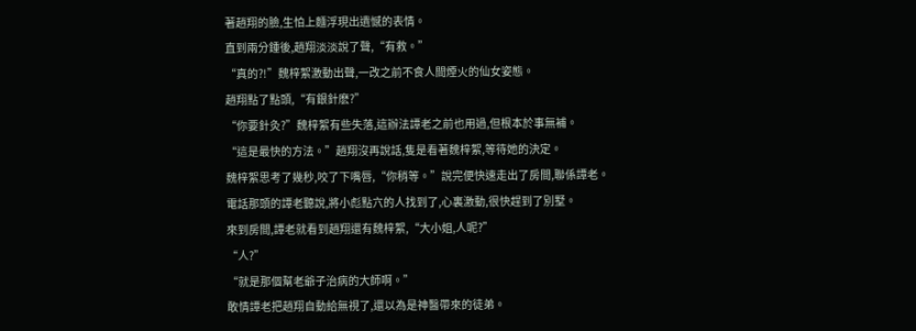著趙翔的臉,生怕上麵浮現出遺憾的表情。
直到兩分鍾後,趙翔淡淡說了聲,“有救。”
“真的?!”魏梓絮激動出聲,一改之前不食人間煙火的仙女姿態。
趙翔點了點頭,“有銀針麽?”
“你要針灸?”魏梓絮有些失落,這辦法譚老之前也用過,但根本於事無補。
“這是最快的方法。”趙翔沒再說話,隻是看著魏梓絮,等待她的決定。
魏梓絮思考了幾秒,咬了下嘴唇,“你稍等。”說完便快速走出了房間,聯係譚老。
電話那頭的譚老聽說,將小彪點穴的人找到了,心裏激動,很快趕到了別墅。
來到房間,譚老就看到趙翔還有魏梓絮,“大小姐,人呢?”
“人?”
“就是那個幫老爺子治病的大師啊。”
敢情譚老把趙翔自動給無視了,還以為是神醫帶來的徒弟。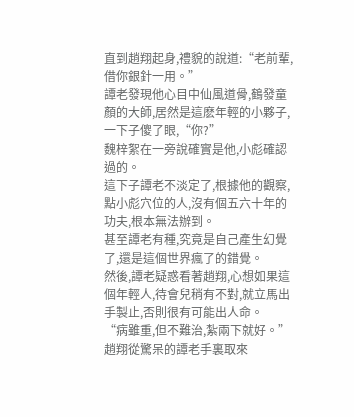直到趙翔起身,禮貌的說道:“老前輩,借你銀針一用。”
譚老發現他心目中仙風道骨,鶴發童顏的大師,居然是這麽年輕的小夥子,一下子傻了眼,“你?”
魏梓絮在一旁說確實是他,小彪確認過的。
這下子譚老不淡定了,根據他的觀察,點小彪穴位的人,沒有個五六十年的功夫,根本無法辦到。
甚至譚老有種,究竟是自己產生幻覺了,還是這個世界瘋了的錯覺。
然後,譚老疑惑看著趙翔,心想如果這個年輕人,待會兒稍有不對,就立馬出手製止,否則很有可能出人命。
“病雖重,但不難治,紮兩下就好。”趙翔從驚呆的譚老手裏取來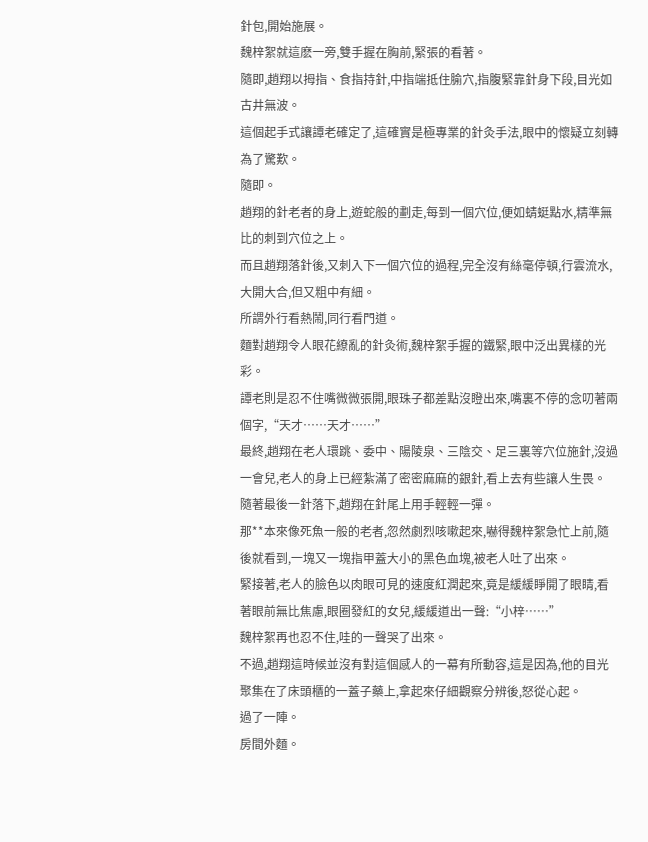針包,開始施展。
魏梓絮就這麽一旁,雙手握在胸前,緊張的看著。
隨即,趙翔以拇指、食指持針,中指端抵住腧穴,指腹緊靠針身下段,目光如古井無波。
這個起手式讓譚老確定了,這確實是極專業的針灸手法,眼中的懷疑立刻轉為了驚歎。
隨即。
趙翔的針老者的身上,遊蛇般的劃走,每到一個穴位,便如蜻蜓點水,精準無比的刺到穴位之上。
而且趙翔落針後,又刺入下一個穴位的過程,完全沒有絲毫停頓,行雲流水,大開大合,但又粗中有細。
所謂外行看熱鬧,同行看門道。
麵對趙翔令人眼花繚亂的針灸術,魏梓絮手握的鐵緊,眼中泛出異樣的光彩。
譚老則是忍不住嘴微微張開,眼珠子都差點沒瞪出來,嘴裏不停的念叨著兩個字,“天才……天才……”
最終,趙翔在老人環跳、委中、陽陵泉、三陰交、足三裏等穴位施針,沒過一會兒,老人的身上已經紮滿了密密麻麻的銀針,看上去有些讓人生畏。
隨著最後一針落下,趙翔在針尾上用手輕輕一彈。
那**本來像死魚一般的老者,忽然劇烈咳嗽起來,嚇得魏梓絮急忙上前,隨後就看到,一塊又一塊指甲蓋大小的黑色血塊,被老人吐了出來。
緊接著,老人的臉色以肉眼可見的速度紅潤起來,竟是緩緩睜開了眼睛,看著眼前無比焦慮,眼圈發紅的女兒,緩緩道出一聲:“小梓……”
魏梓絮再也忍不住,哇的一聲哭了出來。
不過,趙翔這時候並沒有對這個感人的一幕有所動容,這是因為,他的目光聚集在了床頭櫃的一蓋子藥上,拿起來仔細觀察分辨後,怒從心起。
過了一陣。
房間外麵。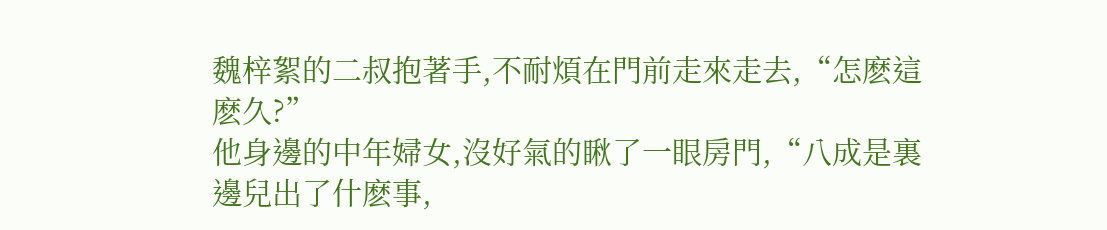魏梓絮的二叔抱著手,不耐煩在門前走來走去,“怎麽這麽久?”
他身邊的中年婦女,沒好氣的瞅了一眼房門,“八成是裏邊兒出了什麽事,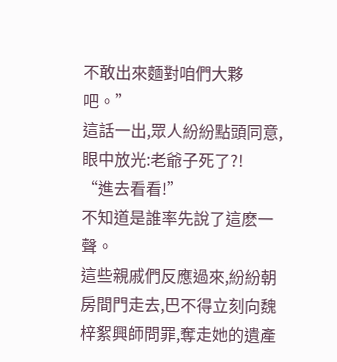不敢出來麵對咱們大夥吧。”
這話一出,眾人紛紛點頭同意,眼中放光:老爺子死了?!
“進去看看!”
不知道是誰率先說了這麽一聲。
這些親戚們反應過來,紛紛朝房間門走去,巴不得立刻向魏梓絮興師問罪,奪走她的遺產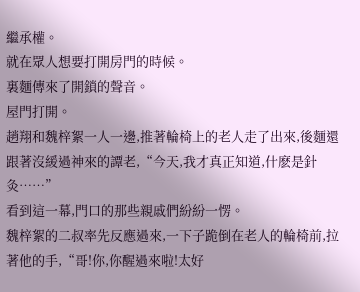繼承權。
就在眾人想要打開房門的時候。
裏麵傳來了開鎖的聲音。
屋門打開。
趙翔和魏梓絮一人一邊,推著輪椅上的老人走了出來,後麵還跟著沒緩過神來的譚老,“今天,我才真正知道,什麽是針灸……”
看到這一幕,門口的那些親戚們紛紛一愣。
魏梓絮的二叔率先反應過來,一下子跪倒在老人的輪椅前,拉著他的手,“哥!你,你醒過來啦!太好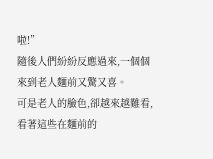啦!”
隨後人們紛紛反應過來,一個個來到老人麵前又驚又喜。
可是老人的臉色,卻越來越難看,看著這些在麵前的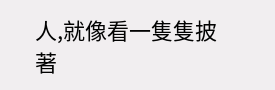人,就像看一隻隻披著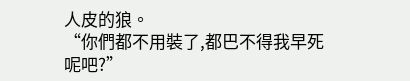人皮的狼。
“你們都不用裝了,都巴不得我早死呢吧?”